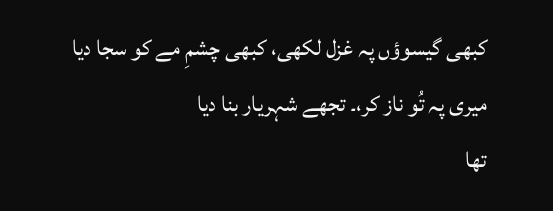کبھی گیسوؤں پہ غزل لکھی، کبھی چشمِ مے کو سجا دیا
میری پہ تُو ناز کر،۔ تجھے شہریار بنا دیا
تھا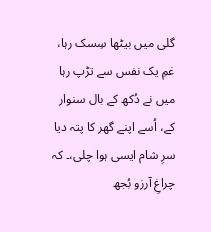گلی میں بیٹھا سِسک رہا، غمِ یک نفس سے تڑپ رہا
میں نے دُکھ کے بال سنوار کے، اُسے اپنے گھر کا پتہ دیا
سرِ شام ایسی ہوا چلی،۔ کہ چراغِ آرزو بُجھ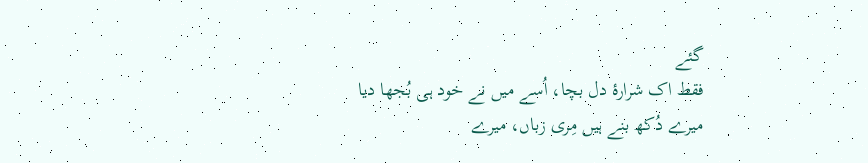گئے
فقط اک شرارۂ دل بچا، اُسے میں نے خود ہی بُجھا دیا
میرے دُکھ بنے ہیں مِری زباں، میرے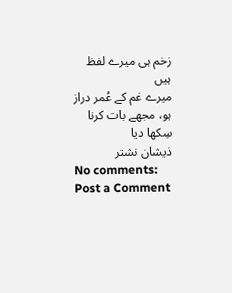زخم ہی میرے لفظ ہیں
میرے غم کے عُمر دراز ہو، مجھے بات کرنا سِکھا دیا
ذیشان نشتر
No comments:
Post a Comment